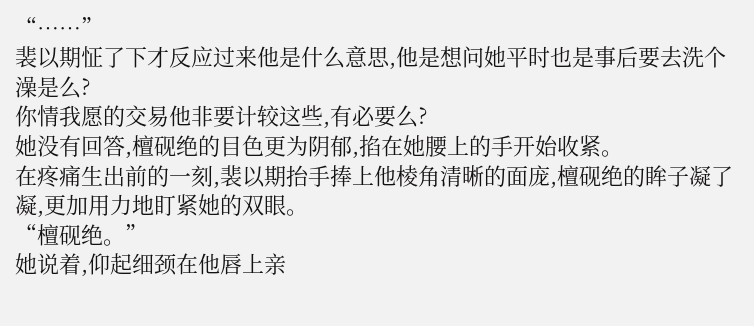“……”
裴以期怔了下才反应过来他是什么意思,他是想问她平时也是事后要去洗个澡是么?
你情我愿的交易他非要计较这些,有必要么?
她没有回答,檀砚绝的目色更为阴郁,掐在她腰上的手开始收紧。
在疼痛生出前的一刻,裴以期抬手捧上他棱角清晰的面庞,檀砚绝的眸子凝了凝,更加用力地盯紧她的双眼。
“檀砚绝。”
她说着,仰起细颈在他唇上亲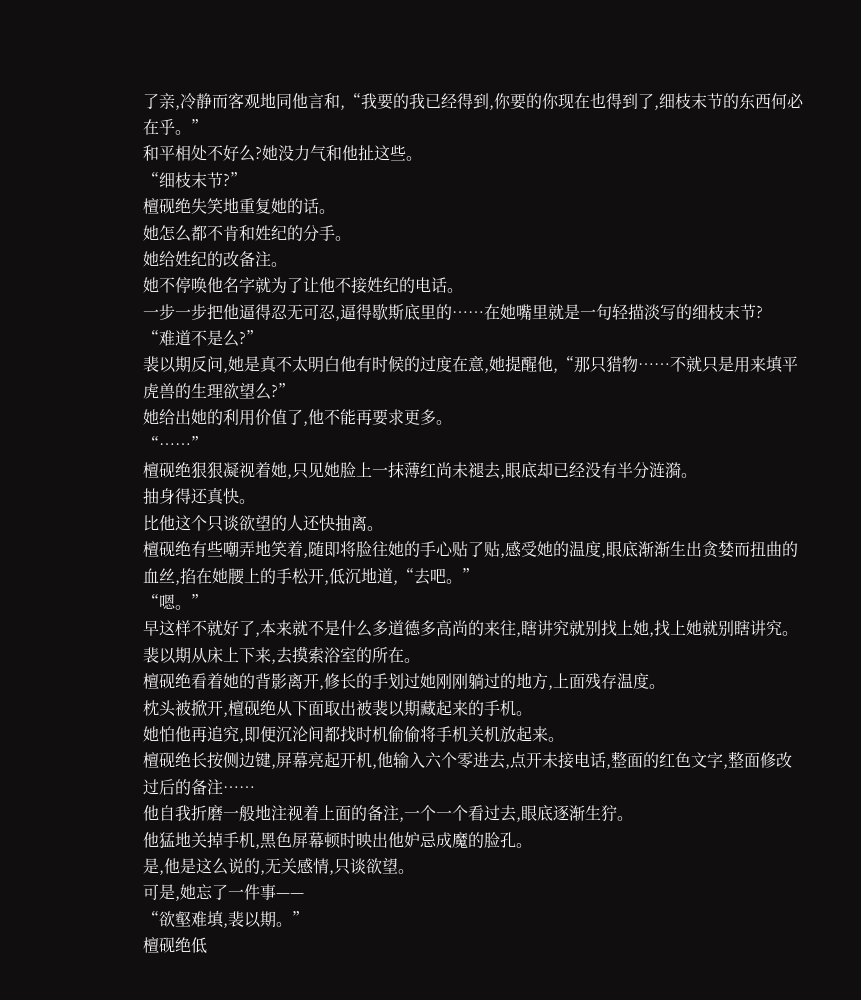了亲,冷静而客观地同他言和,“我要的我已经得到,你要的你现在也得到了,细枝末节的东西何必在乎。”
和平相处不好么?她没力气和他扯这些。
“细枝末节?”
檀砚绝失笑地重复她的话。
她怎么都不肯和姓纪的分手。
她给姓纪的改备注。
她不停唤他名字就为了让他不接姓纪的电话。
一步一步把他逼得忍无可忍,逼得歇斯底里的……在她嘴里就是一句轻描淡写的细枝末节?
“难道不是么?”
裴以期反问,她是真不太明白他有时候的过度在意,她提醒他,“那只猎物……不就只是用来填平虎兽的生理欲望么?”
她给出她的利用价值了,他不能再要求更多。
“……”
檀砚绝狠狠凝视着她,只见她脸上一抹薄红尚未褪去,眼底却已经没有半分涟漪。
抽身得还真快。
比他这个只谈欲望的人还快抽离。
檀砚绝有些嘲弄地笑着,随即将脸往她的手心贴了贴,感受她的温度,眼底渐渐生出贪婪而扭曲的血丝,掐在她腰上的手松开,低沉地道,“去吧。”
“嗯。”
早这样不就好了,本来就不是什么多道德多高尚的来往,瞎讲究就别找上她,找上她就别瞎讲究。
裴以期从床上下来,去摸索浴室的所在。
檀砚绝看着她的背影离开,修长的手划过她刚刚躺过的地方,上面残存温度。
枕头被掀开,檀砚绝从下面取出被裴以期藏起来的手机。
她怕他再追究,即便沉沦间都找时机偷偷将手机关机放起来。
檀砚绝长按侧边键,屏幕亮起开机,他输入六个零进去,点开未接电话,整面的红色文字,整面修改过后的备注……
他自我折磨一般地注视着上面的备注,一个一个看过去,眼底逐渐生狞。
他猛地关掉手机,黑色屏幕顿时映出他妒忌成魔的脸孔。
是,他是这么说的,无关感情,只谈欲望。
可是,她忘了一件事——
“欲壑难填,裴以期。”
檀砚绝低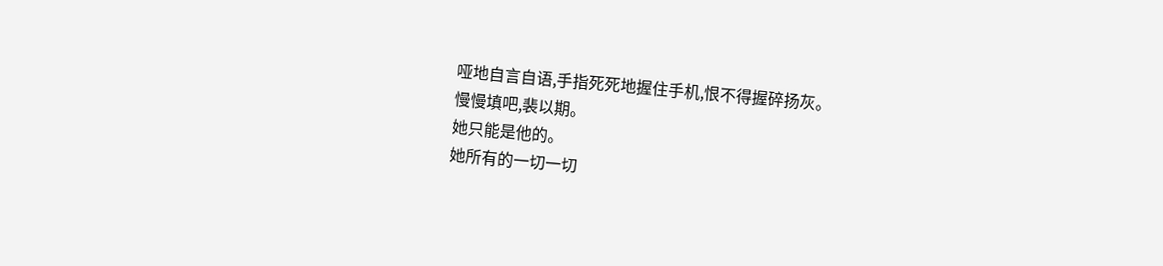哑地自言自语,手指死死地握住手机,恨不得握碎扬灰。
慢慢填吧,裴以期。
她只能是他的。
她所有的一切一切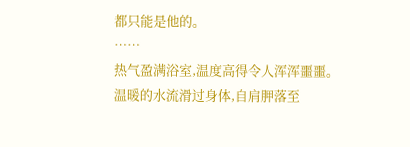都只能是他的。
……
热气盈满浴室,温度高得令人浑浑噩噩。
温暖的水流滑过身体,自肩胛落至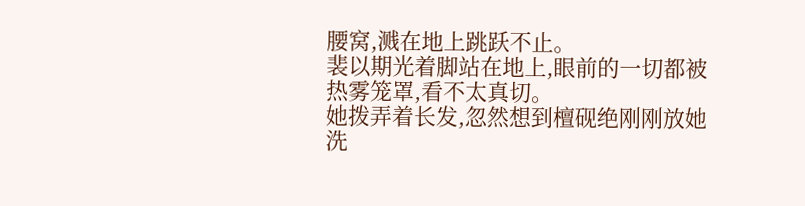腰窝,溅在地上跳跃不止。
裴以期光着脚站在地上,眼前的一切都被热雾笼罩,看不太真切。
她拨弄着长发,忽然想到檀砚绝刚刚放她洗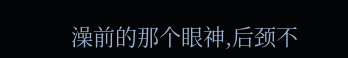澡前的那个眼神,后颈不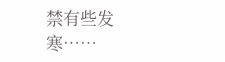禁有些发寒……